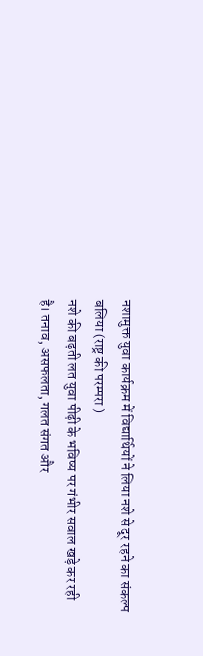नशामुक्त युवा कार्यक्रम में विद्यार्थियों ने लिया नशे से दूर रहने का संकल्प
बलिया (राष्ट्र की परम्परा )
नशे की बढ़ती लत युवा पीढ़ी के भविष्य पर गंभीर सवाल खड़े कर रही है। तनाव, असफलता, गलत संगत और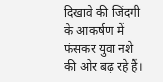दिखावे की जिंदगी के आकर्षण में फंसकर युवा नशे की ओर बढ़ रहे हैं।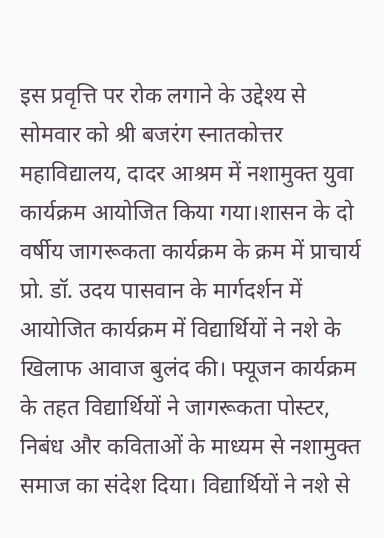इस प्रवृत्ति पर रोक लगाने के उद्देश्य से सोमवार को श्री बजरंग स्नातकोत्तर महाविद्यालय, दादर आश्रम में नशामुक्त युवा कार्यक्रम आयोजित किया गया।शासन के दो वर्षीय जागरूकता कार्यक्रम के क्रम में प्राचार्य प्रो. डॉ. उदय पासवान के मार्गदर्शन में आयोजित कार्यक्रम में विद्यार्थियों ने नशे के खिलाफ आवाज बुलंद की। फ्यूजन कार्यक्रम के तहत विद्यार्थियों ने जागरूकता पोस्टर, निबंध और कविताओं के माध्यम से नशामुक्त समाज का संदेश दिया। विद्यार्थियों ने नशे से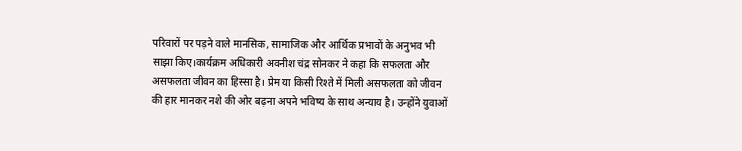परिवारों पर पड़ने वाले मानसिक, सामाजिक और आर्थिक प्रभावों के अनुभव भी साझा किए।कार्यक्रम अधिकारी अवनीश चंद्र सोनकर ने कहा कि सफलता और असफलता जीवन का हिस्सा है। प्रेम या किसी रिश्ते में मिली असफलता को जीवन की हार मानकर नशे की ओर बढ़ना अपने भविष्य के साथ अन्याय है। उन्होंने युवाओं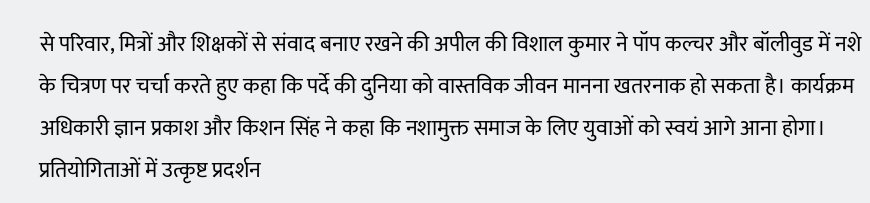से परिवार, मित्रों और शिक्षकों से संवाद बनाए रखने की अपील की विशाल कुमार ने पॉप कल्चर और बॉलीवुड में नशे के चित्रण पर चर्चा करते हुए कहा कि पर्दे की दुनिया को वास्तविक जीवन मानना खतरनाक हो सकता है। कार्यक्रम अधिकारी ज्ञान प्रकाश और किशन सिंह ने कहा कि नशामुक्त समाज के लिए युवाओं को स्वयं आगे आना होगा। प्रतियोगिताओं में उत्कृष्ट प्रदर्शन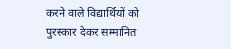करने वाले विद्यार्थियों को पुरस्कार देकर सम्मानित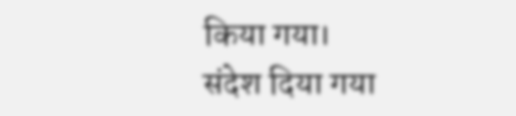किया गया।
संदेश दिया गया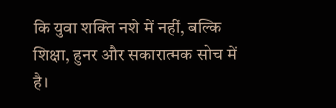कि युवा शक्ति नशे में नहीं, बल्कि शिक्षा, हुनर और सकारात्मक सोच में है।